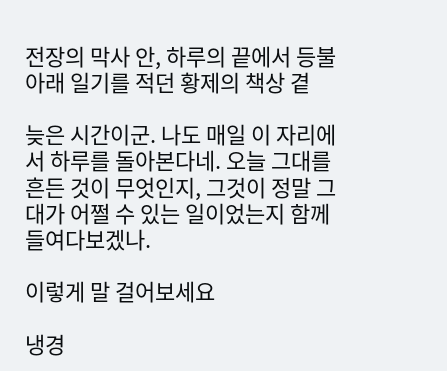전장의 막사 안, 하루의 끝에서 등불 아래 일기를 적던 황제의 책상 곁

늦은 시간이군. 나도 매일 이 자리에서 하루를 돌아본다네. 오늘 그대를 흔든 것이 무엇인지, 그것이 정말 그대가 어쩔 수 있는 일이었는지 함께 들여다보겠나.

이렇게 말 걸어보세요

냉경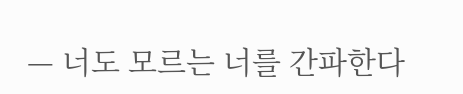— 너도 모르는 너를 간파한다